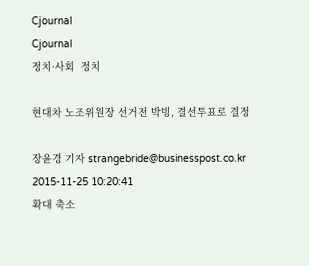Cjournal
Cjournal
정치·사회  정치

현대차 노조위원장 선거전 박빙, 결선투표로 결정

장윤경 기자 strangebride@businesspost.co.kr 2015-11-25 10:20:41
확대 축소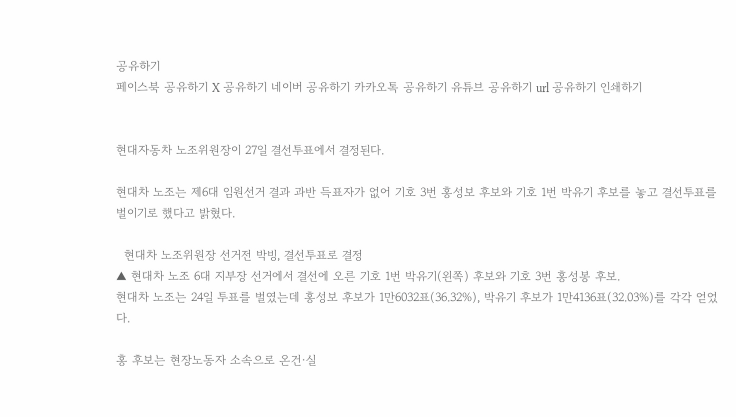공유하기
페이스북 공유하기 X 공유하기 네이버 공유하기 카카오톡 공유하기 유튜브 공유하기 url 공유하기 인쇄하기


현대자동차 노조위원장이 27일 결선투표에서 결정된다.

현대차 노조는 제6대 임원선거 결과 과반 득표자가 없어 기호 3번 홍성보 후보와 기호 1번 박유기 후보를 놓고 결선투표를 벌이기로 했다고 밝혔다.

  현대차 노조위원장 선거전 박빙, 결선투표로 결정
▲ 현대차 노조 6대 지부장 선거에서 결선에 오른 기호 1번 박유기(왼쪽) 후보와 기호 3번 홍성봉 후보.
현대차 노조는 24일 투표를 벌였는데 홍성보 후보가 1만6032표(36.32%), 박유기 후보가 1만4136표(32.03%)를 각각 얻었다.

홍 후보는 현장노동자 소속으로 온건·실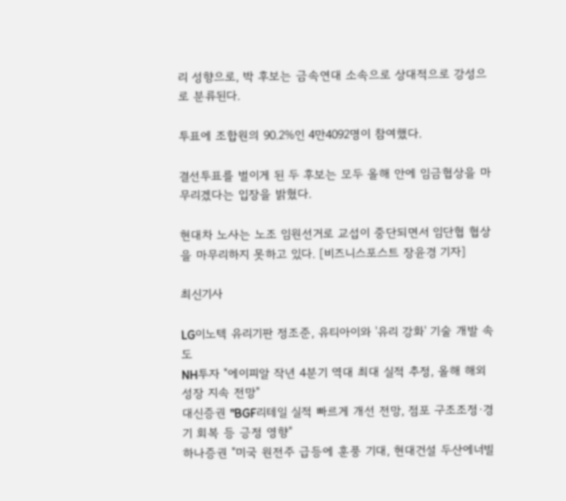리 성향으로, 박 후보는 금속연대 소속으로 상대적으로 강성으로 분류된다.

투표에 조합원의 90.2%인 4만4092명이 참여했다.

결선투표를 벌이게 된 두 후보는 모두 올해 안에 임금협상을 마무리겠다는 입장을 밝혔다.

현대차 노사는 노조 임원선거로 교섭이 중단되면서 임단협 협상을 마무리하지 못하고 있다. [비즈니스포스트 장윤경 기자]

최신기사

LG이노텍 유리기판 정조준, 유티아이와 '유리 강화' 기술 개발 속도
NH투자 "에이피알 작년 4분기 역대 최대 실적 추정, 올해 해외 성장 지속 전망"
대신증권 "BGF리테일 실적 빠르게 개선 전망, 점포 구조조정·경기 회복 등 긍정 영향"
하나증권 "미국 원전주 급등에 훈풍 기대, 현대건설 두산에너빌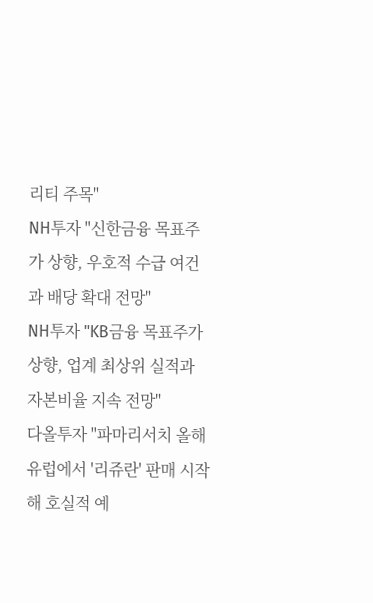리티 주목"
NH투자 "신한금융 목표주가 상향, 우호적 수급 여건과 배당 확대 전망"
NH투자 "KB금융 목표주가 상향, 업계 최상위 실적과 자본비율 지속 전망"
다올투자 "파마리서치 올해 유럽에서 '리쥬란' 판매 시작해 호실적 예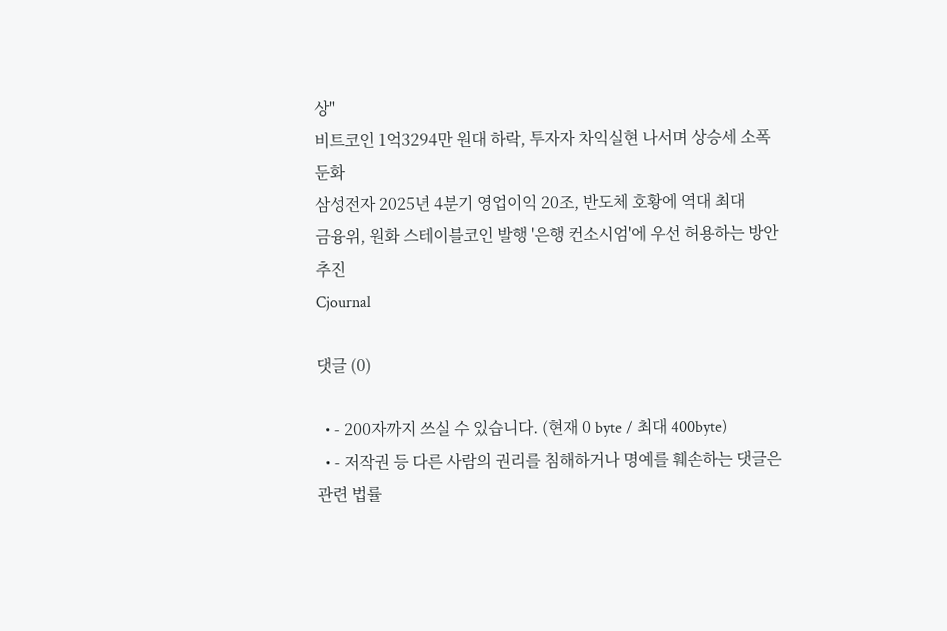상"
비트코인 1억3294만 원대 하락, 투자자 차익실현 나서며 상승세 소폭 둔화
삼성전자 2025년 4분기 영업이익 20조, 반도체 호황에 역대 최대
금융위, 원화 스테이블코인 발행 '은행 컨소시엄'에 우선 허용하는 방안 추진
Cjournal

댓글 (0)

  • - 200자까지 쓰실 수 있습니다. (현재 0 byte / 최대 400byte)
  • - 저작권 등 다른 사람의 권리를 침해하거나 명예를 훼손하는 댓글은 관련 법률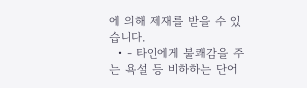에 의해 제재를 받을 수 있습니다.
  • - 타인에게 불쾌감을 주는 욕설 등 비하하는 단어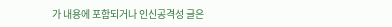가 내용에 포함되거나 인신공격성 글은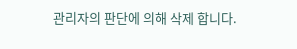관리자의 판단에 의해 삭제 합니다.